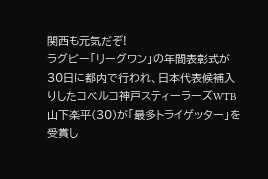関西も元気だぞ!
ラグビー「リーグワン」の年間表彰式が30日に都内で行われ、日本代表候補入りしたコベルコ神戸スティーラーズWTB山下楽平(30)が「最多トライゲッター」を受賞し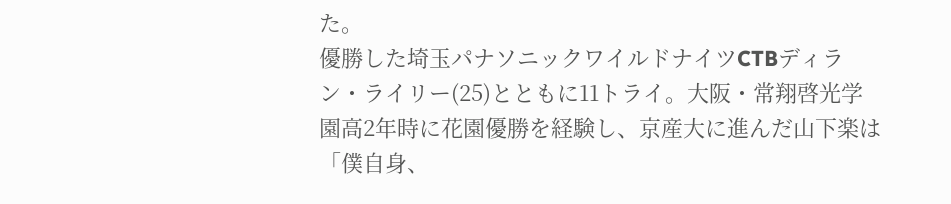た。
優勝した埼玉パナソニックワイルドナイツCTBディラン・ライリー(25)とともに11トライ。大阪・常翔啓光学園高2年時に花園優勝を経験し、京産大に進んだ山下楽は「僕自身、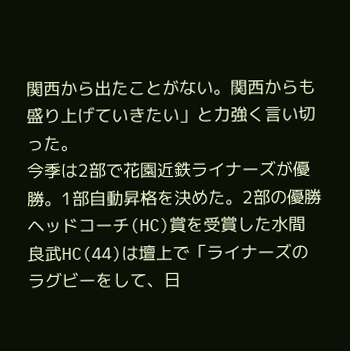関西から出たことがない。関西からも盛り上げていきたい」と力強く言い切った。
今季は2部で花園近鉄ライナーズが優勝。1部自動昇格を決めた。2部の優勝ヘッドコーチ(HC)賞を受賞した水間良武HC(44)は壇上で「ライナーズのラグビーをして、日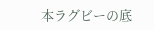本ラグビーの底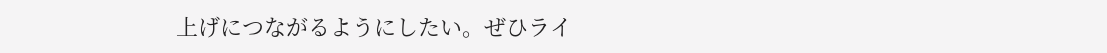上げにつながるようにしたい。ぜひライ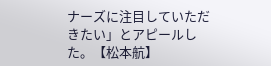ナーズに注目していただきたい」とアピールした。【松本航】